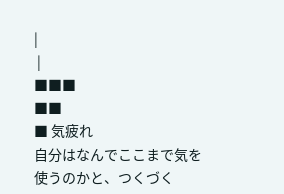|
 |
■■■
■■
■ 気疲れ
自分はなんでここまで気を使うのかと、つくづく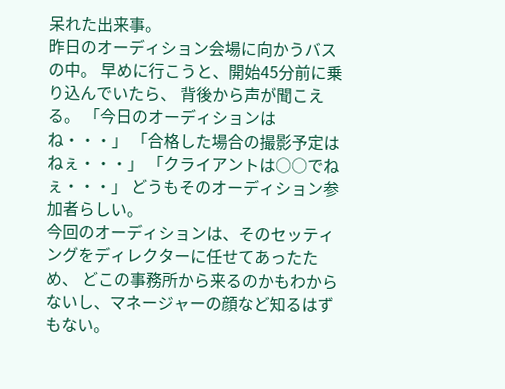呆れた出来事。
昨日のオーディション会場に向かうバスの中。 早めに行こうと、開始45分前に乗り込んでいたら、 背後から声が聞こえる。 「今日のオーディションはね・・・」 「合格した場合の撮影予定はねぇ・・・」 「クライアントは○○でねぇ・・・」 どうもそのオーディション参加者らしい。
今回のオーディションは、そのセッティングをディレクターに任せてあったため、 どこの事務所から来るのかもわからないし、マネージャーの顔など知るはずもない。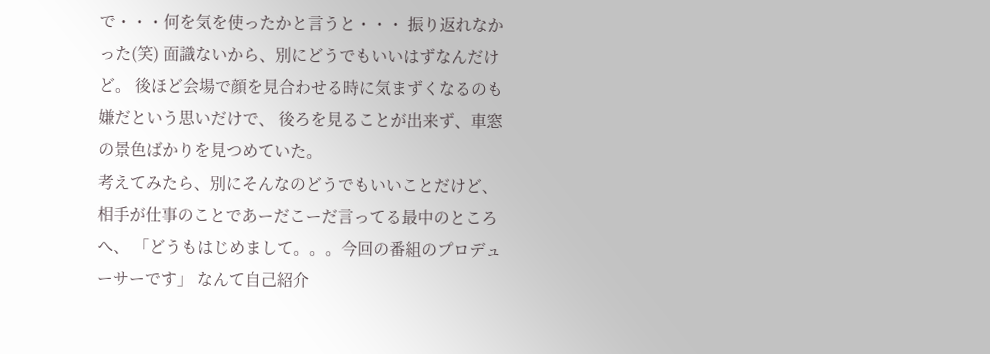で・・・何を気を使ったかと言うと・・・ 振り返れなかった(笑) 面識ないから、別にどうでもいいはずなんだけど。 後ほど会場で顔を見合わせる時に気まずくなるのも嫌だという思いだけで、 後ろを見ることが出来ず、車窓の景色ばかりを見つめていた。
考えてみたら、別にそんなのどうでもいいことだけど、 相手が仕事のことであーだこーだ言ってる最中のところへ、 「どうもはじめまして。。。今回の番組のプロデューサーです」 なんて自己紹介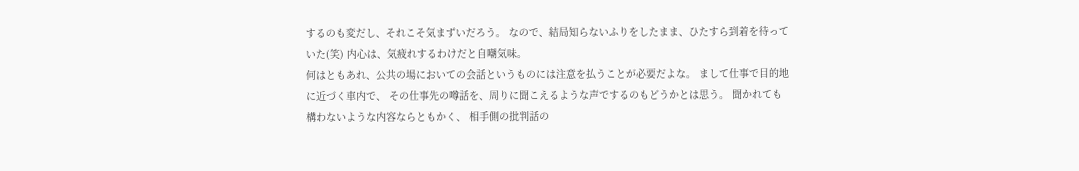するのも変だし、それこそ気まずいだろう。 なので、結局知らないふりをしたまま、ひたすら到着を待っていた(笑) 内心は、気疲れするわけだと自嘲気味。
何はともあれ、公共の場においての会話というものには注意を払うことが必要だよな。 まして仕事で目的地に近づく車内で、 その仕事先の噂話を、周りに聞こえるような声でするのもどうかとは思う。 聞かれても構わないような内容ならともかく、 相手側の批判話の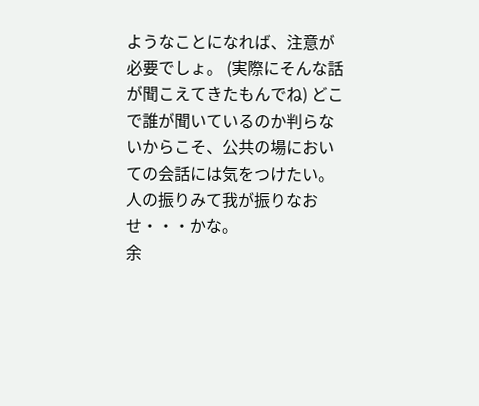ようなことになれば、注意が必要でしょ。 (実際にそんな話が聞こえてきたもんでね) どこで誰が聞いているのか判らないからこそ、公共の場においての会話には気をつけたい。 人の振りみて我が振りなおせ・・・かな。
余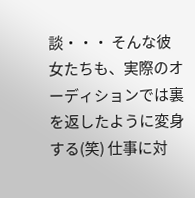談・・・ そんな彼女たちも、実際のオーディションでは裏を返したように変身する(笑) 仕事に対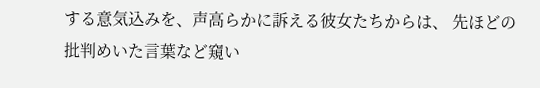する意気込みを、声高らかに訴える彼女たちからは、 先ほどの批判めいた言葉など窺い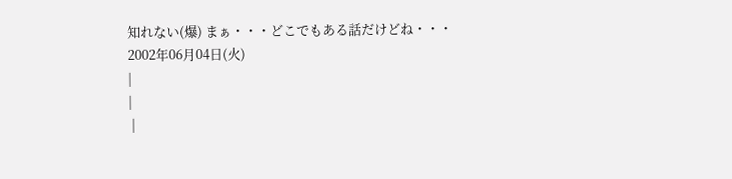知れない(爆) まぁ・・・どこでもある話だけどね・・・
2002年06月04日(火)
|
|
 |